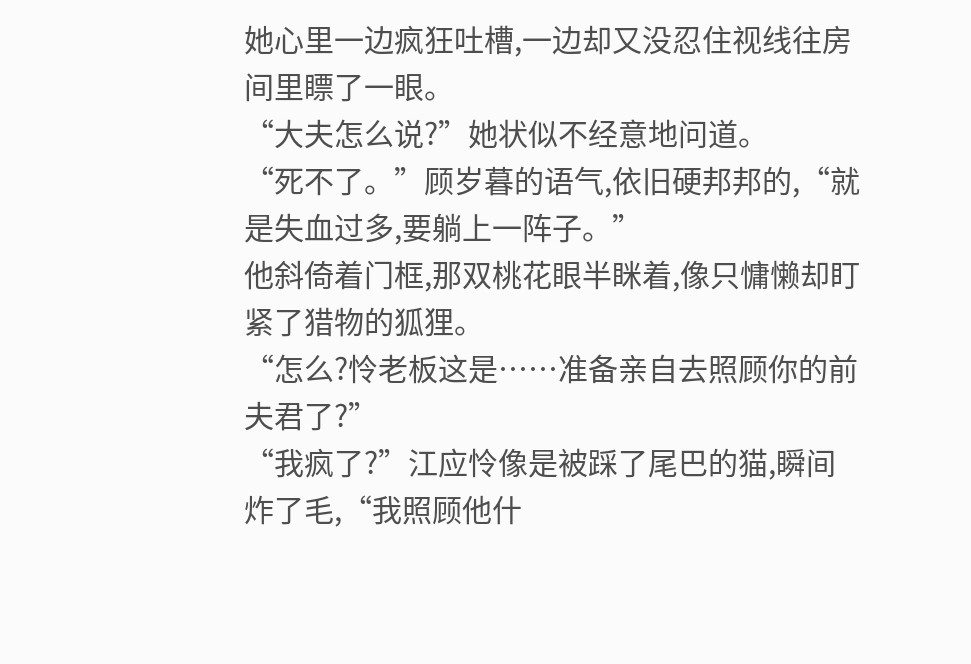她心里一边疯狂吐槽,一边却又没忍住视线往房间里瞟了一眼。
“大夫怎么说?”她状似不经意地问道。
“死不了。”顾岁暮的语气,依旧硬邦邦的,“就是失血过多,要躺上一阵子。”
他斜倚着门框,那双桃花眼半眯着,像只慵懒却盯紧了猎物的狐狸。
“怎么?怜老板这是……准备亲自去照顾你的前夫君了?”
“我疯了?”江应怜像是被踩了尾巴的猫,瞬间炸了毛,“我照顾他什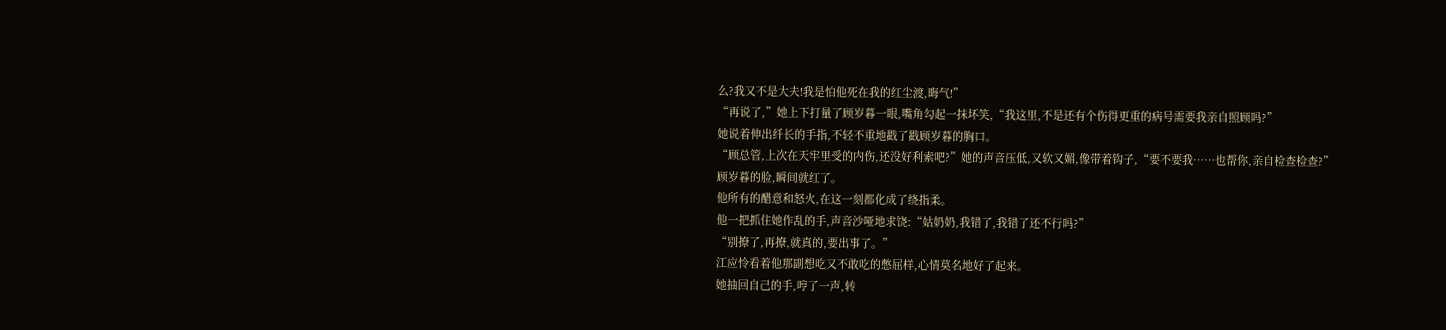么?我又不是大夫!我是怕他死在我的红尘渡,晦气!”
“再说了,”她上下打量了顾岁暮一眼,嘴角勾起一抹坏笑,“我这里,不是还有个伤得更重的病号需要我亲自照顾吗?”
她说着伸出纤长的手指,不轻不重地戳了戳顾岁暮的胸口。
“顾总管,上次在天牢里受的内伤,还没好利索吧?”她的声音压低,又软又媚,像带着钩子,“要不要我……也帮你,亲自检查检查?”
顾岁暮的脸,瞬间就红了。
他所有的醋意和怒火,在这一刻都化成了绕指柔。
他一把抓住她作乱的手,声音沙哑地求饶:“姑奶奶,我错了,我错了还不行吗?”
“别撩了,再撩,就真的,要出事了。”
江应怜看着他那副想吃又不敢吃的憋屈样,心情莫名地好了起来。
她抽回自己的手,哼了一声,转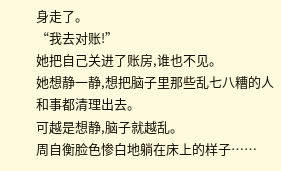身走了。
“我去对账!”
她把自己关进了账房,谁也不见。
她想静一静,想把脑子里那些乱七八糟的人和事都清理出去。
可越是想静,脑子就越乱。
周自衡脸色惨白地躺在床上的样子……